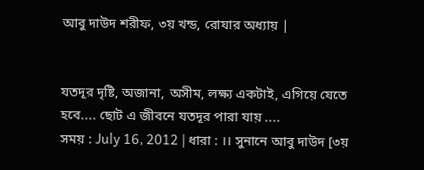আবু দাউদ শরীফ, ৩য় খন্ড, রোযার অধ্যায় |


যতদূর দৃষ্টি, অজানা, অসীম, লক্ষ্য একটাই, এগিয়ে যেতে হবে.... ছোট এ জীবনে যতদূর পারা যায় ....
সময় : July 16, 2012 | ধারা : ।। সুনানে আবু দাউদ [৩য়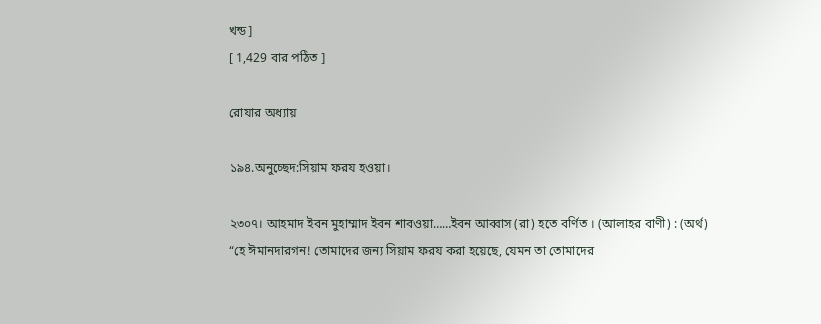খন্ড]
[ 1,429 বার পঠিত ]

রোযার অধ্যায়

১৯৪.অনুচ্ছেদ:সিয়াম ফরয হওয়া।

২৩০৭। আহমাদ ইবন মুহাম্মাদ ইবন শাবওয়া……ইবন আব্বাস (রা) হতে বর্ণিত । (আলাহর বাণী) : (অর্থ) “হে ঈমানদারগন! তোমাদের জন্য সিয়াম ফরয করা হয়েছে, যেমন তা তোমাদের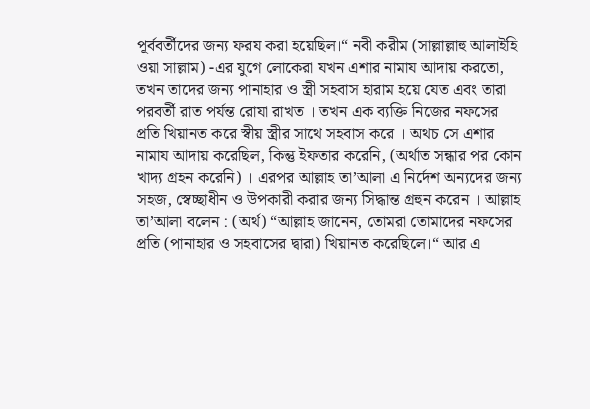পূর্ববর্তীদের জন্য ফরয করা হয়েছিল।“ নবী করীম (সাল্লাল্লাহু আলাইহি ওয়া সাল্লাম) -এর যুগে লোকেরা যখন এশার নামায আদায় করতো, তখন তাদের জন্য পানাহার ও স্ত্রী সহবাস হারাম হয়ে যেত এবং তারা পরবর্তী রাত পর্যন্ত রোযা রাখত । তখন এক ব্যক্তি নিজের নফসের প্রতি খিয়ানত করে স্বীয় স্ত্রীর সাথে সহবাস করে । অথচ সে এশার নামায আদায় করেছিল, কিন্তু ইফতার করেনি, (অর্থাত সন্ধার পর কোন খাদ্য গ্রহন করেনি) । এরপর আল্লাহ তা’আলা এ নির্দেশ অন্যদের জন্য সহজ, স্বেচ্ছাধীন ও উপকারী করার জন্য সিদ্ধান্ত গ্রহুন করেন । আল্লাহ তা’আলা বলেন : (অর্থ) “আল্লাহ জানেন, তোমরা তোমাদের নফসের প্রতি (পানাহার ও সহবাসের দ্বারা) খিয়ানত করেছিলে।“ আর এ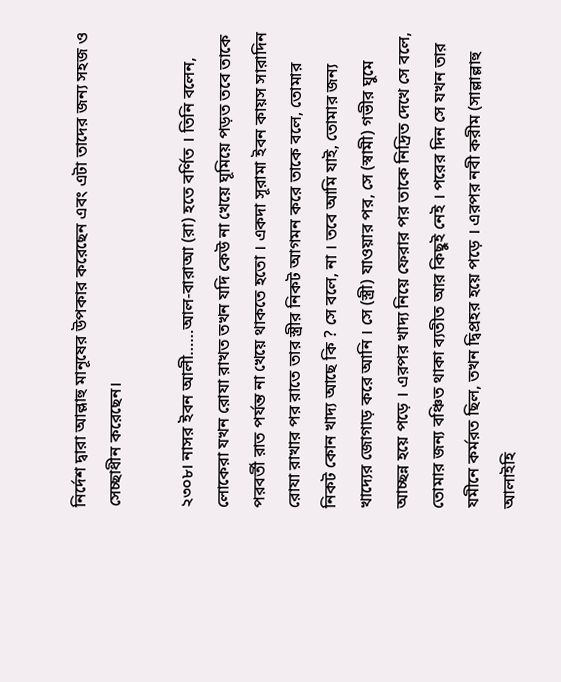নির্দেশ দ্বারা আল্লাহু মানূষের উপকার করেছেন এবং এটা তাদের জন্য সহজ ও সেচ্ছাধীন করেছেন।

২৩০৮। নাসর ইবন আলী……আল-বারাআ (রা) হতে বর্ণিত । তিনি বলেন, লোকেরা যখন রোযা রাখত তখন যদি কেউ না খেয়ে ঘূমিয়ে পড়ত তবে তাকে পরবর্তী রাত পর্যন্ত না খেয়ে থাকতে হতো । একদা সূরামা ইবন কায়স সারাদিন রোযা রাখার পর রাতে তার স্ত্রীর নিকট আগমন করে তাকে বলে, তোমার নিকট কোন খাদ্য আছে কি ? সে বলে, না । তবে আমি যাই, তোমার জন্য খাদ্যের জোগাড় করে আনি । সে (স্ত্রী) যাওয়ার পর, সে (স্বামী) গভীর ঘুমে আচ্ছন্ন হয়ে পড়ে । এরপর খাদ্য নিয়ে ফেরার পর তাকে নিদ্রিত দেখে সে বলে, তোমার জন্য বঞ্চিত থাকা ব্যতীত আর কিছুই নেই । পরের দিন সে যখন তার যমীনে কর্মরত ছিল, তখন দ্বিপ্রহর হয়ে পড়ে । এরপর নবী করীম (সাল্লাল্লাহু আলাইহি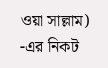ওয়া সাল্লাম) -এর নিকট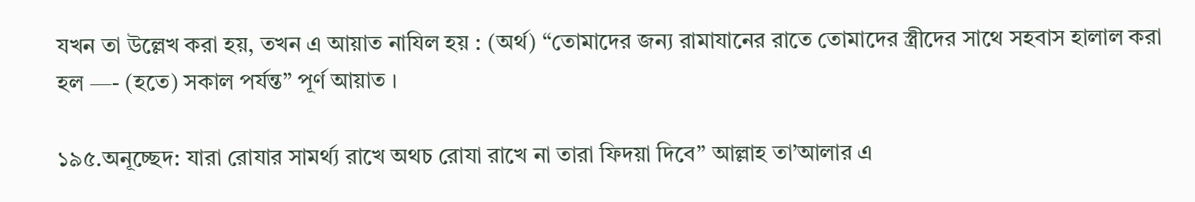যখন তা উল্লেখ করা হয়, তখন এ আয়াত নাযিল হয় : (অর্থ) “তোমাদের জন্য রামাযানের রাতে তোমাদের স্ত্রীদের সাথে সহবাস হালাল করা হল —- (হতে) সকাল পর্যন্ত” পূর্ণ আয়াত ।

১৯৫.অনূচ্ছেদ: যারা রোযার সামর্থ্য রাখে অথচ রোযা রাখে না তারা ফিদয়া দিবে” আল্লাহ তা’আলার এ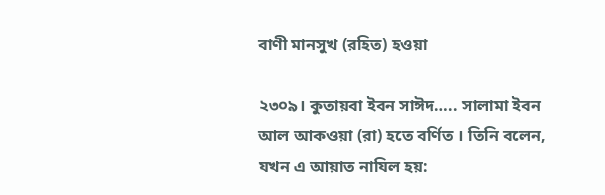বাণী মানসুখ (রহিত) হওয়া

২৩০৯। কুতায়বা ইবন সাঈদ….. সালামা ইবন আল আকওয়া (রা) হতে বর্ণিত । তিনি বলেন, যখন এ আয়াত নাযিল হয়: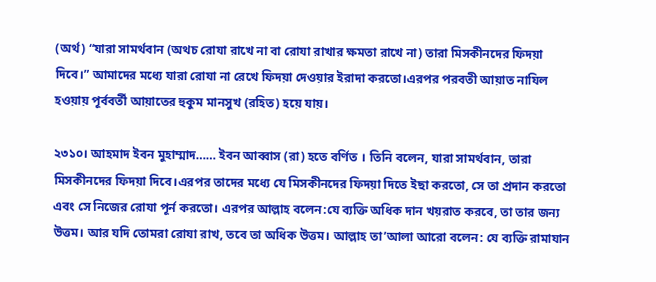(অর্থ) “যারা সামর্থবান (অথচ রোযা রাখে না বা রোযা রাখার ক্ষমতা রাখে না) তারা মিসকীনদের ফিদয়া দিবে।‍” আমাদের মধ্যে যারা রোযা না রেখে ফিদয়া দেওয়ার ইরাদা করতো।এরপর পরবতী আয়াত নাযিল হওয়ায় পূর্ববর্তী আয়াতের হুকুম মানসুখ (রহিত) হয়ে যায়।

২৩১০। আহমাদ ইবন মুহাম্মাদ…… ইবন আব্বাস (রা) হতে বর্ণিত । তিনি বলেন, যারা সামর্থবান, তারা মিসকীনদের ফিদয়া দিবে।এরপর তাদের মধ্যে যে মিসকীনদের ফিদয়া দিতে ইছা করতো, সে তা প্রদান করতো এবং সে নিজের রোযা পূর্ন করতো। এরপর আল্লাহ বলেন:যে ব্যক্তি অধিক দান খয়রাত করবে, তা তার জন্য উত্তম। আর যদি তোমরা রোযা রাখ, তবে তা অধিক উত্তম। আল্লাহ তা’আলা আরো বলেন: যে ব্যক্তি রামাযান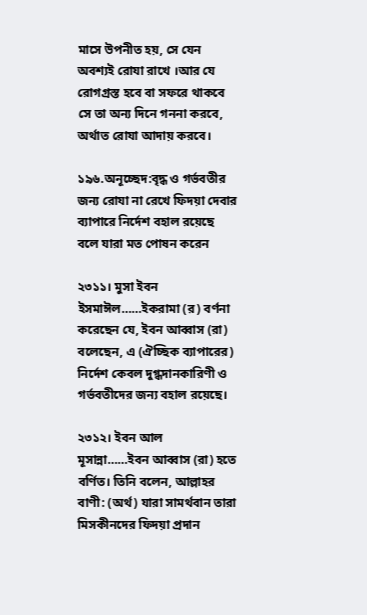মাসে উপনীত হয়, সে যেন অবশ্যই রোযা রাখে ।আর যে রোগগ্রস্ত হবে বা সফরে থাকবে সে তা অন্য দিনে গননা করবে, অর্থাত রোযা আদায় করবে।

১৯৬.অনূচ্ছেদ:বৃদ্ধ ও গর্ভবতীর জন্য রোযা না রেখে ফিদয়া দেবার ব্যাপারে নির্দেশ বহাল রয়েছে বলে যারা মত পোষন করেন

২৩১১। মুসা ইবন ইসমাঈল……ইকরামা (র) বর্ণনা করেছেন যে, ইবন আব্বাস (রা) বলেছেন, এ (ঐচ্ছিক ব্যাপারের) নির্দেশ কেবল দুগ্ধদানকারিণী ও গর্ভবতীদের জন্য বহাল রয়েছে।

২৩১২। ইবন আল মূসান্না……ইবন আব্বাস (রা) হতে বর্ণিত। তিনি বলেন, আল্লাহর বাণী: (অর্থ) যারা সামর্থবান তারা মিসকীনদের ফিদয়া প্রদান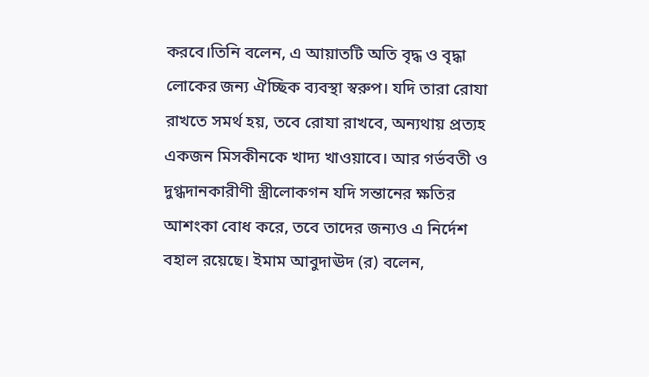করবে।তিনি বলেন, এ আয়াতটি অতি বৃদ্ধ ও বৃদ্ধা লোকের জন্য ঐচ্ছিক ব্যবস্থা স্বরুপ। যদি তারা রোযা রাখতে সমর্থ হয়, তবে রোযা রাখবে, অন্যথায় প্রত্যহ একজন মিসকীনকে খাদ্য খাওয়াবে। আর গর্ভবতী ও দুগ্ধদানকারীণী স্ত্রীলোকগন যদি সন্তানের ক্ষতির আশংকা বোধ করে, তবে তাদের জন্যও এ নির্দেশ বহাল রয়েছে। ইমাম আবুদাঊদ (র) বলেন,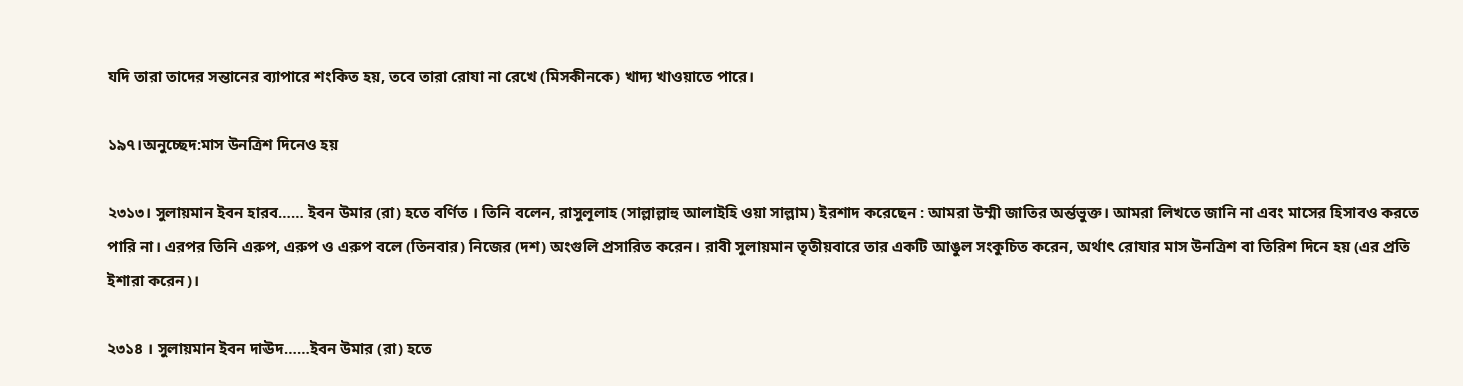যদি তারা তাদের সন্তানের ব্যাপারে শংকিত হয়, তবে তারা রোযা না রেখে (মিসকীনকে) খাদ্য খাওয়াতে পারে।

১৯৭।অনুচ্ছেদ:মাস উনত্রিশ দিনেও হয়

২৩১৩। সুলায়মান ইবন হারব…… ইবন উমার (রা) হতে বর্ণিত । তিনি বলেন, রাসুলূলাহ (সাল্লাল্লাহু আলাইহি ওয়া সাল্লাম) ইরশাদ করেছেন : আমরা উম্মী জাতির অর্ন্তভুক্ত। আমরা লিখতে জানি না এবং মাসের হিসাবও করতে পারি না। এরপর তিনি এরুপ, এরুপ ও এরুপ বলে (তিনবার) নিজের (দশ) অংগুলি প্রসারিত করেন। রাবী সুলায়মান তৃতীয়বারে তার একটি আঙুল সংকুচিত করেন, অর্থাৎ রোযার মাস উনত্রিশ বা তিরিশ দিনে হয় (এর প্রতি ইশারা করেন)।

২৩১৪ । সুলায়মান ইবন দাঊদ……ইবন উমার (রা) হতে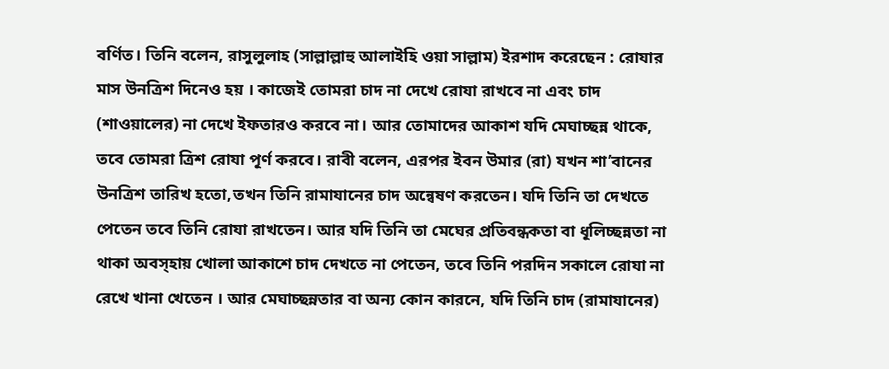বর্ণিত। তিনি বলেন, রাসুলুলাহ (সাল্লাল্লাহু আলাইহি ওয়া সাল্লাম) ইরশাদ করেছেন : রোযার মাস উনত্রিশ দিনেও হয় । কাজেই তোমরা চাদ না দেখে রোযা রাখবে না এবং চাদ (শাওয়ালের) না দেখে ইফতারও করবে না। আর তোমাদের আকাশ যদি মেঘাচ্ছন্ন থাকে, তবে তোমরা ত্রিশ রোযা পূর্ণ করবে। রাবী বলেন, এরপর ইবন উমার (রা) যখন শা’বানের উনত্রিশ তারিখ হতো,তখন তিনি রামাযানের চাদ অন্বেষণ করতেন। যদি তিনি তা দেখতে পেতেন তবে তিনি রোযা রাখতেন। আর যদি তিনি তা মেঘের প্রতিবন্ধকতা বা ধূলিচ্ছন্নতা না থাকা অবস্হায় খোলা আকাশে চাদ দেখতে না পেতেন, তবে তিনি পরদিন সকালে রোযা না রেখে খানা খেতেন । আর মেঘাচ্ছন্নতার বা অন্য কোন কারনে, যদি তিনি চাদ (রামাযানের)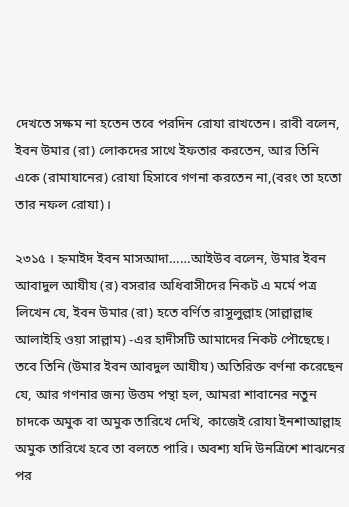দেখতে সক্ষম না হতেন তবে পরদিন রোযা রাখতেন। রাবী বলেন, ইবন উমার (রা) লোকদের সাথে ইফতার করতেন, আর তিনি একে (রামাযানের) রোযা হিসাবে গণনা করতেন না,(বরং তা হতো তার নফল রোযা)।

২৩১৫ । হ্নমাইদ ইবন মাসআদা……আইউব বলেন, উমার ইবন আবাদুল আযীয (র) বসরার অধিবাসীদের নিকট এ মর্মে পত্র লিখেন যে, ইবন উমার (রা) হতে বর্ণিত রাসুলুল্লাহ (সাল্লাল্লাহু আলাইহি ওয়া সাল্লাম) -এর হাদীসটি আমাদের নিকট পৌছেছে। তবে তিনি (উমার ইবন আবদুল আযীয) অতিরিক্ত বর্ণনা করেছেন যে, আর গণনার জন্য উত্তম পন্থা হল, আমরা শাবানের নতুন চাদকে অমুক বা অমুক তারিখে দেখি, কাজেই রোযা ইনশাআল্লাহ অমুক তারিখে হবে তা বলতে পারি। অবশ্য যদি উনত্রিশে শাঝনের পর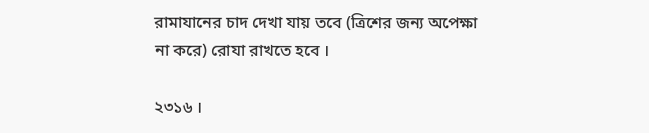রামাযানের চাদ দেখা যায় তবে (ত্রিশের জন্য অপেক্ষা না করে) রোযা রাখতে হবে ।

২৩১৬ ।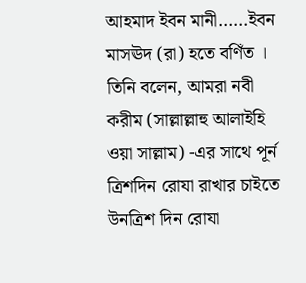আহমাদ ইবন মানী……ইবন মাসঊদ (রা) হতে বণিঁত । তিনি বলেন, আমরা নবী করীম (সাল্লাল্লাহু আলাইহি ওয়া সাল্লাম) -এর সাথে পূর্ন ত্রিশদিন রোযা রাখার চাইতে উনত্রিশ দিন রোযা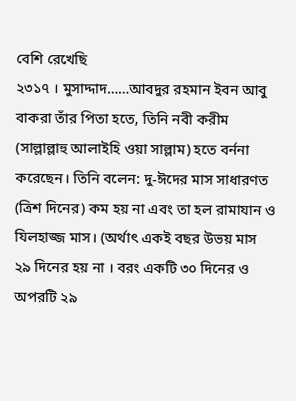বেশি রেখেছি
২৩১৭ । মুসাদ্দাদ……আবদুর রহমান ইবন আবু বাকরা তাঁর পিতা হতে, তিনি নবী করীম (সাল্লাল্লাহু আলাইহি ওয়া সাল্লাম) হতে বর্ননা করেছেন। তিনি বলেন: দু-ঈদের মাস সাধারণত (ত্রিশ দিনের) কম হয় না এবং তা হল রামাযান ও যিলহাজ্জ মাস। (অর্থাৎ একই বছর উভয় মাস ২৯ দিনের হয় না । বরং একটি ৩০ দিনের ও অপরটি ২৯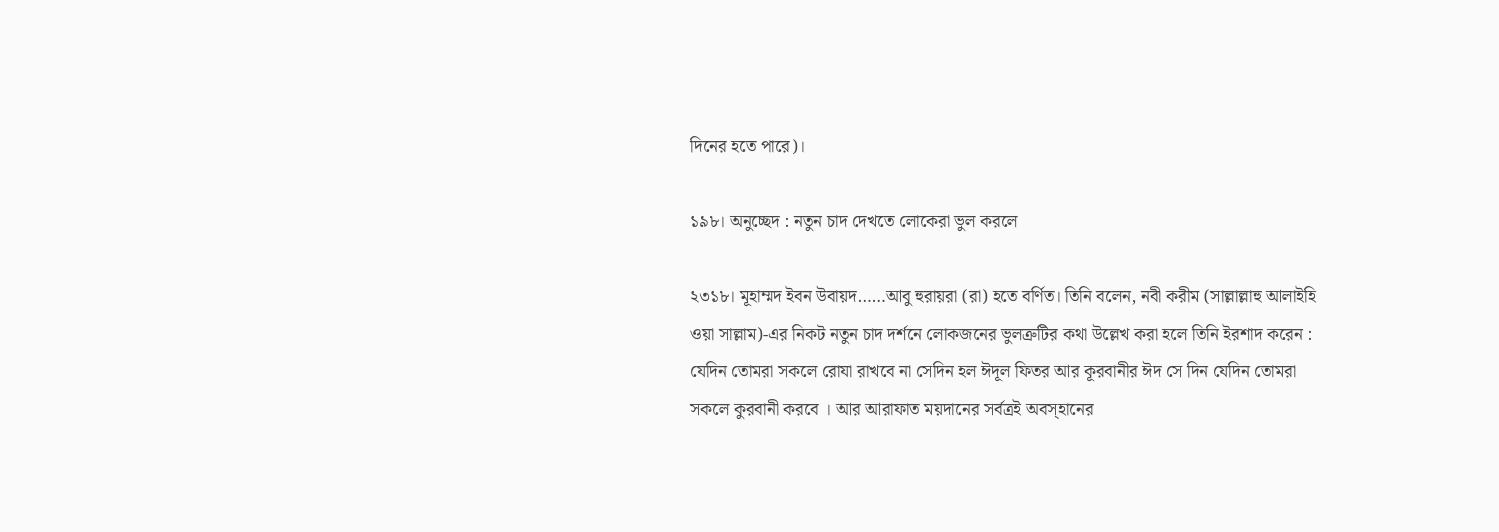দিনের হতে পারে)।

১৯৮। অনুচ্ছেদ : নতুন চাদ দেখতে লোকেরা ভুল করলে

২৩১৮। মূহাম্মদ ইবন উবায়দ……আবু হুরায়রা (রা) হতে বর্ণিত। তিনি বলেন, নবী করীম (সাল্লাল্লাহু আলাইহি ওয়া সাল্লাম)-এর নিকট নতুন চাদ দর্শনে লোকজনের ভুলত্রুটির কথা উল্লেখ করা হলে তিনি ইরশাদ করেন : যেদিন তোমরা সকলে রোযা রাখবে না সেদিন হল ঈদূল ফিতর আর কূরবানীর ঈদ সে দিন যেদিন তোমরা সকলে কুরবানী করবে । আর আরাফাত ময়দানের সর্বত্রই অবস্হানের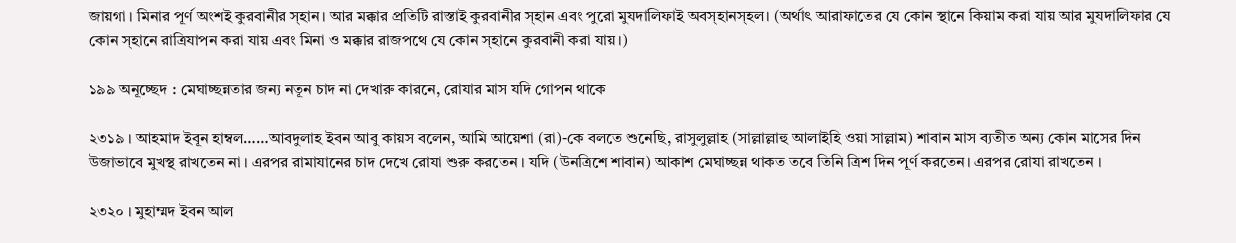জায়গা । মিনার পূর্ণ অংশই কুরবানীর স্হান। আর মক্কার প্রতিটি রাস্তাই কুরবানীর স্হান এবং পুরো মুযদালিফাই অবস্হানস্হল। (অর্থাৎ আরাফাতের যে কোন স্থানে কিয়াম করা যায় আর মুযদালিফার যে কোন স্হানে রাত্রিযাপন করা যায় এবং মিনা ও মক্কার রাজপথে যে কোন স্হানে কুরবানী করা যায়।)

১৯৯ অনূচ্ছেদ : মেঘাচ্ছন্নতার জন্য নতূন চাদ না দেখারু কারনে, রোযার মাস যদি গোপন থাকে

২৩১৯ । আহমাদ ইবূন হাম্বল……আবদুলাহ ইবন আবু কায়স বলেন, আমি আয়েশা (রা)-কে বলতে শুনেছি, রাসুলুল্লাহ (সাল্লাল্লাহু আলাইহি ওয়া সাল্লাম) শাবান মাস ব্যতীত অন্য কোন মাসের দিন উজাভাবে মুখস্থ রাখতেন না । এরপর রামাযানের চাদ দেখে রোযা শুরু করতেন । যদি (উনত্রিশে শাবান) আকাশ মেঘাচ্ছন্ন থাকত তবে তিনি ত্রিশ দিন পূর্ণ করতেন। এরপর রোযা রাখতেন ।

২৩২০ । মুহাম্মদ ইবন আল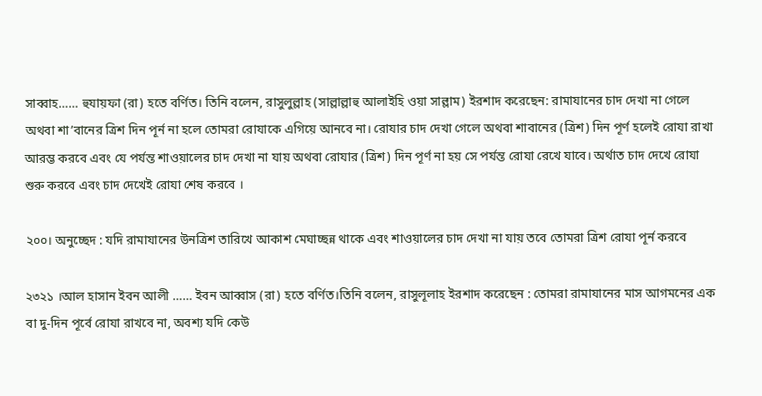সাব্বাহ…… হুযায়ফা (রা) হতে বর্ণিত। তিনি বলেন, রাসুলুল্লাহ (সাল্লাল্লাহু আলাইহি ওয়া সাল্লাম) ইরশাদ করেছেন: রামাযানের চাদ দেখা না গেলে অথবা শা’বানের ত্রিশ দিন পূর্ন না হলে তোমরা রোযাকে এগিয়ে আনবে না। রোযার চাদ দেখা গেলে অথবা শাবানের (ত্রিশ) দিন পূর্ণ হলেই রোযা রাখা আরম্ভ করবে এবং যে পর্যন্ত শাওয়ালের চাদ দেখা না যায় অথবা রোযার (ত্রিশ) দিন পূর্ণ না হয় সে পর্যন্ত রোযা রেখে যাবে। অর্থাত চাদ দেখে রোযা শুরু করবে এবং চাদ দেখেই রোযা শেষ করবে ।

২০০। অনুচ্ছেদ : যদি রামাযানের উনত্রিশ তারিখে আকাশ মেঘাচ্ছন্ন থাকে এবং শাওয়ালের চাদ দেখা না যায় তবে তোমরা ত্রিশ রোযা পূর্ন করবে

২৩২১ ।আল হাসান ইবন আলী …… ইবন আব্বাস (রা) হতে বর্ণিত।তিনি বলেন, রাসুলূলাহ ইরশাদ করেছেন : তোমরা রামাযানের মাস আগমনের এক বা দু-দিন পূর্বে রোযা রাখবে না, অবশ্য যদি কেউ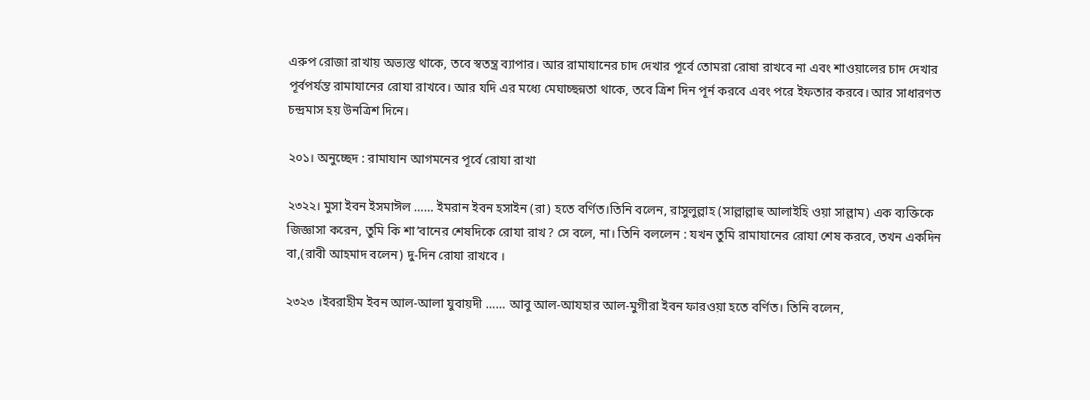এরুপ রোজা রাখায় অভ্যস্ত থাকে, তবে স্বতন্ত্র ব্যাপার। আর রামাযানের চাদ দেখার পূর্বে তোমরা রোষা রাখবে না এবং শাওয়ালের চাদ দেখার পূর্বপর্যন্ত রামাযানের রোযা রাখবে। আর যদি এর মধ্যে মেঘাচ্ছন্নতা থাকে, তবে ত্রিশ দিন পূর্ন করবে এবং পরে ইফতার করবে। আর সাধারণত চন্দ্রমাস হয় উনত্রিশ দিনে।

২০১। অনুচ্ছেদ : রামাযান আগমনের পূর্বে রোযা রাখা

২৩২২। মুসা ইবন ইসমাঈল …… ইমরান ইবন হসাইন (রা) হতে বর্ণিত।তিনি বলেন, রাসুলুল্লাহ (সাল্লাল্লাহু আলাইহি ওয়া সাল্লাম) এক ব্যক্তিকে জিজ্ঞাসা করেন, তুমি কি শা’বানের শেষদিকে রোযা রাখ? সে বলে, না। তিনি বললেন : যখন তুমি রামাযানের রোযা শেষ করবে, তখন একদিন বা,(রাবী আহমাদ বলেন) দু-দিন রোযা রাখবে ।

২৩২৩ ।ইবরাহীম ইবন আল-আলা যুবায়দী …… আবু আল-আযহার আল-মুগীরা ইবন ফারওয়া হতে বর্ণিত। তিনি বলেন,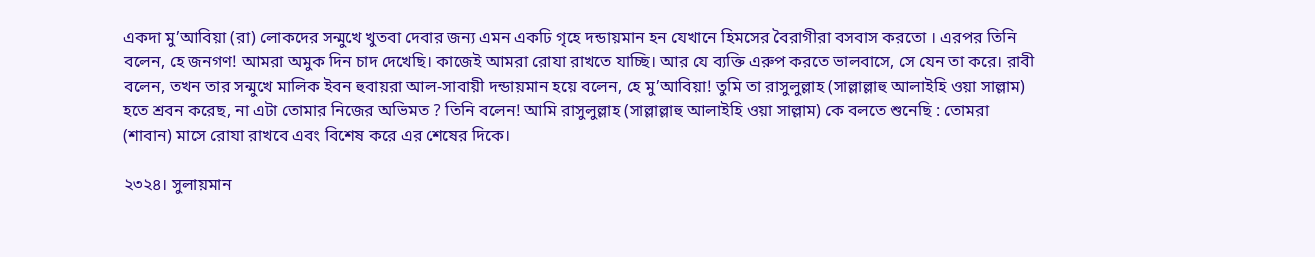একদা মু’আবিয়া (রা) লোকদের সন্মুখে খুতবা দেবার জন্য এমন একঢি গৃহে দন্ডায়মান হন যেখানে হিমসের বৈরাগীরা বসবাস করতো । এরপর তিনি বলেন, হে জনগণ! আমরা অমুক দিন চাদ দেখেছি। কাজেই আমরা রোযা রাখতে যাচ্ছি। আর যে ব্যক্তি এরুপ করতে ভালবাসে, সে যেন তা করে। রাবী বলেন, তখন তার সন্মুখে মালিক ইবন হুবায়রা আল-সাবায়ী দন্ডায়মান হয়ে বলেন, হে মু’আবিয়া! তুমি তা রাসুলুল্লাহ (সাল্লাল্লাহু আলাইহি ওয়া সাল্লাম) হতে শ্রবন করেছ, না এটা তোমার নিজের অভিমত ? তিনি বলেন! আমি রাসুলুল্লাহ (সাল্লাল্লাহু আলাইহি ওয়া সাল্লাম) কে বলতে শুনেছি : তোমরা (শাবান) মাসে রোযা রাখবে এবং বিশেষ করে এর শেষের দিকে।

২৩২৪। সুলায়মান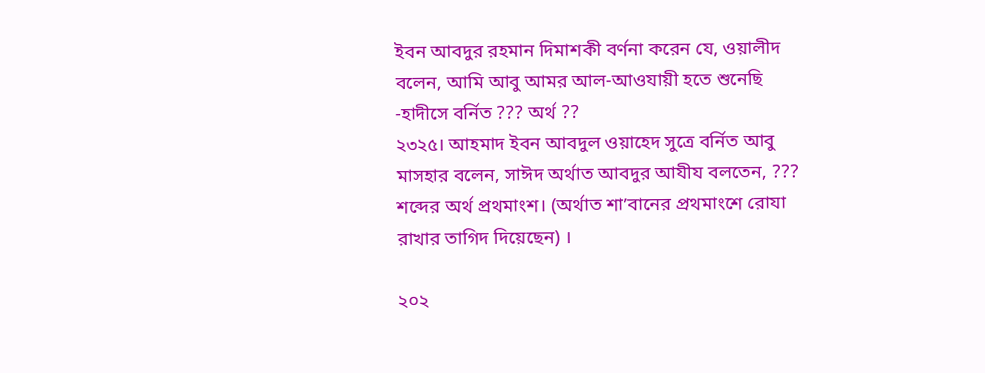ইবন আবদুর রহমান দিমাশকী বর্ণনা করেন যে, ওয়ালীদ বলেন, আমি আবু আমর আল-আওযায়ী হতে শুনেছি -হাদীসে বর্নিত ??? অর্থ ??
২৩২৫। আহমাদ ইবন আবদুল ওয়াহেদ সুত্রে বর্নিত আবু মাসহার বলেন, সাঈদ অর্থাত আবদুর আযীয বলতেন, ??? শব্দের অর্থ প্রথমাংশ। (অর্থাত শা’বানের প্রথমাংশে রোযা রাখার তাগিদ দিয়েছেন) ।

২০২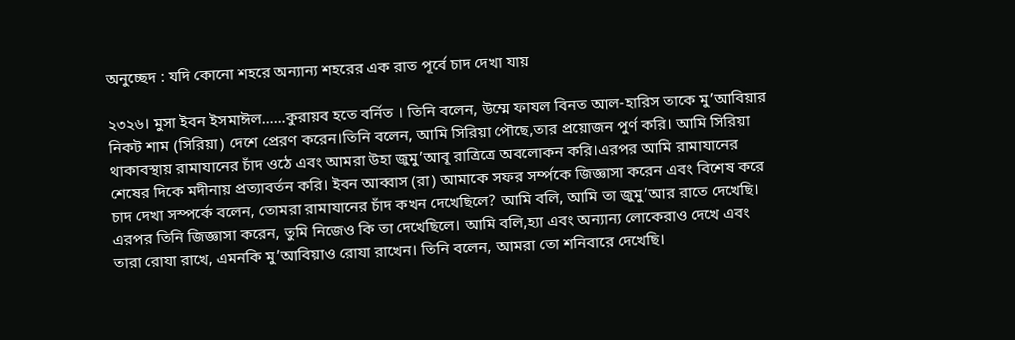অনুচ্ছেদ : যদি কোনো শহরে অন্যান্য শহরের এক রাত পূর্বে চাদ দেখা যায়

২৩২৬। মুসা ইবন ইসমাঈল……কুরায়ব হতে বর্নিত । তিনি বলেন, উম্মে ফাযল বিনত আল-হারিস তাকে মু’আবিয়ার নিকট শাম (সিরিয়া) দেশে প্রেরণ করেন।তিনি বলেন, আমি সিরিয়া পৌছে,তার প্রয়োজন পুর্ণ করি। আমি সিরিয়া থাকাবস্থায় রামাযানের চাঁদ ওঠে এবং আমরা উহা জুমু’আবূ রাত্রিত্রে অবলোকন করি।এরপর আমি রামাযানের শেষের দিকে মদীনায় প্রত্যাবর্তন করি। ইবন আব্বাস (রা) আমাকে সফর সর্ম্পকে জিজ্ঞাসা করেন এবং বিশেষ করে চাদ দেখা সস্পর্কে বলেন, তোমরা রামাযানের চাঁদ কখন দেখেছিলে? আমি বলি, আমি তা জুমু’আর রাতে দেখেছি। এরপর তিনি জিজ্ঞাসা করেন, তুমি নিজেও কি তা দেখেছিলে। আমি বলি,হ্যা এবং অন্যান্য লোকেরাও দেখে এবং তারা রোযা রাখে, এমনকি মু’আবিয়াও রোযা রাখেন। তিনি বলেন, আমরা তো শনিবারে দেখেছি।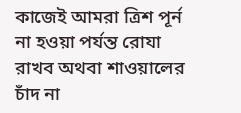কাজেই আমরা ত্রিশ পূর্ন না হওয়া পর্যন্ত রোযা রাখব অথবা শাওয়ালের চাঁদ না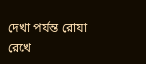দেখা পর্যন্ত রোযা রেখে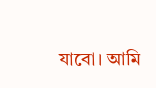যাবো। আমি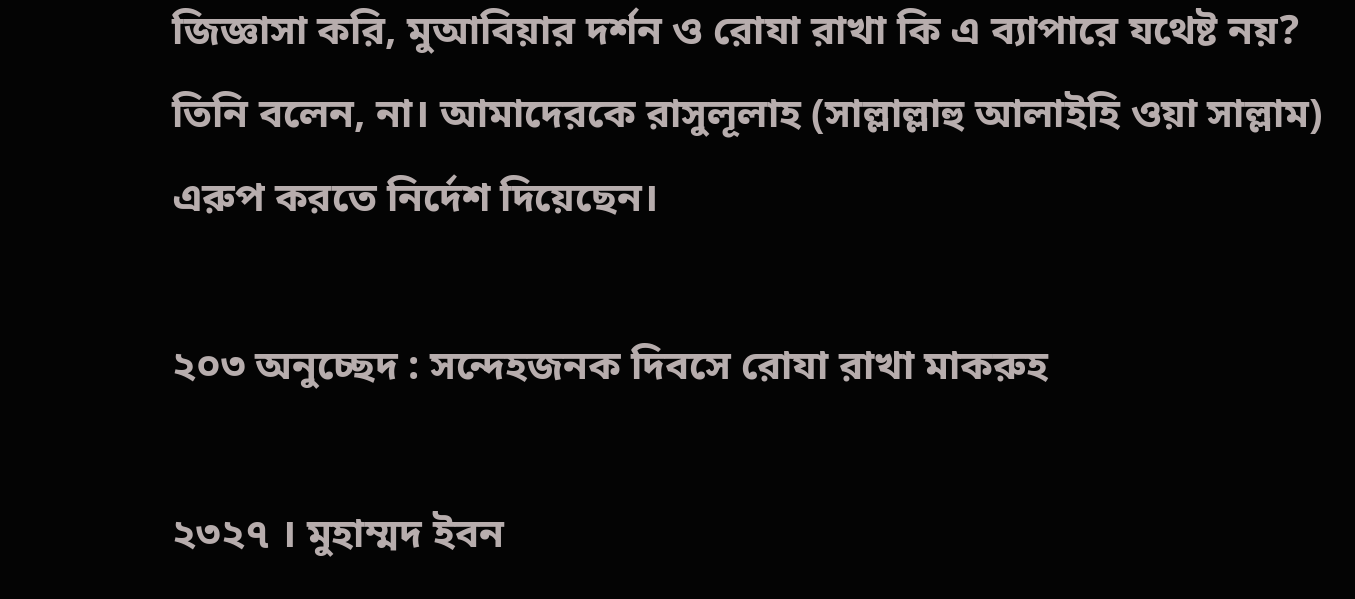জিজ্ঞাসা করি, মুআবিয়ার দর্শন ও রোযা রাখা কি এ ব্যাপারে যথেষ্ট নয়? তিনি বলেন, না। আমাদেরকে রাসুলূলাহ (সাল্লাল্লাহু আলাইহি ওয়া সাল্লাম) এরুপ করতে নির্দেশ দিয়েছেন।

২০৩ অনুচ্ছেদ : সন্দেহজনক দিবসে রোযা রাখা মাকরুহ

২৩২৭ । মুহাম্মদ ইবন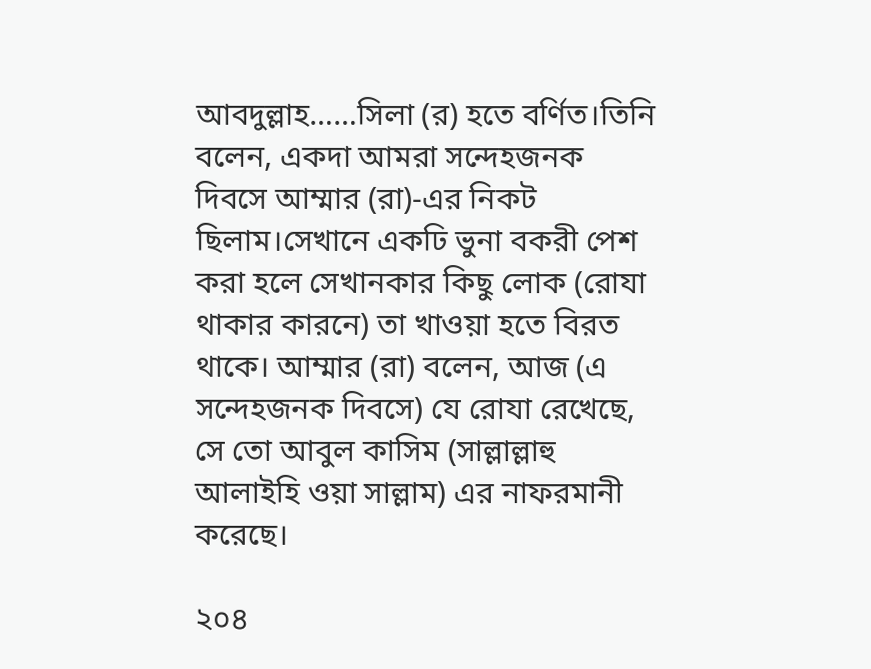আবদুল্লাহ……সিলা (র) হতে বর্ণিত।তিনি বলেন, একদা আমরা সন্দেহজনক দিবসে আম্মার (রা)-এর নিকট ছিলাম।সেখানে একঢি ভুনা বকরী পেশ করা হলে সেখানকার কিছু লোক (রোযা থাকার কারনে) তা খাওয়া হতে বিরত থাকে। আম্মার (রা) বলেন, আজ (এ সন্দেহজনক দিবসে) যে রোযা রেখেছে, সে তো আবুল কাসিম (সাল্লাল্লাহু আলাইহি ওয়া সাল্লাম) এর নাফরমানী করেছে।

২০৪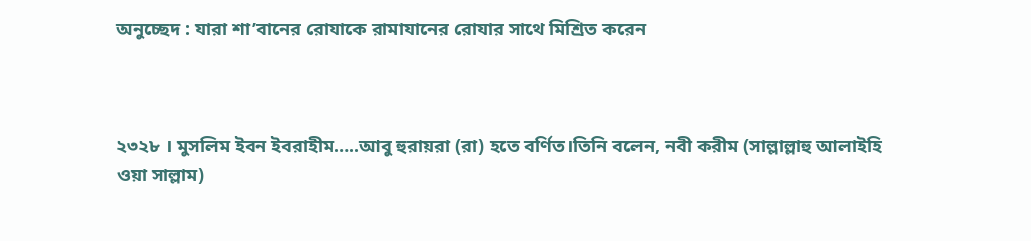অনুচ্ছেদ : যারা শা’বানের রোযাকে রামাযানের রোযার সাথে মিশ্রিত করেন



২৩২৮ । মুসলিম ইবন ইবরাহীম…..আবু হুরায়রা (রা) হতে বর্ণিত।তিনি বলেন, নবী করীম (সাল্লাল্লাহু আলাইহি ওয়া সাল্লাম)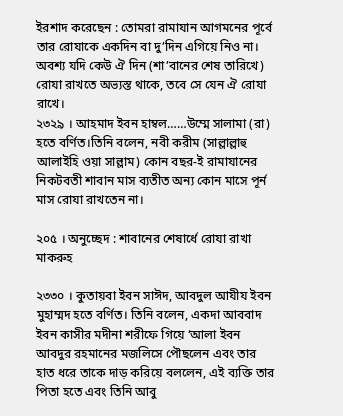ইরশাদ করেছেন : তোমরা রামাযান আগমনের পূর্বে তার রোযাকে একদিন বা দু’দিন এগিয়ে নিও না। অবশ্য যদি কেউ ঐ দিন (শা’বানের শেষ তারিখে) রোযা রাখতে অভ্যস্ত থাকে, তবে সে যেন ঐ রোযা রাখে।
২৩২৯ । আহমাদ ইবন হাম্বল……উম্মে সালামা (রা) হতে বর্ণিত।তিনি বলেন, নবী করীম (সাল্লাল্লাহু আলাইহি ওয়া সাল্লাম) কোন বছর-ই রামাযানের নিকটবতী শাবান মাস ব্যতীত অন্য কোন মাসে পূর্ন মাস রোযা রাখতেন না।

২০৫ । অনুচ্ছেদ : শাবানের শেষার্ধে রোযা রাখা মাকরুহ

২৩৩০ । কুতায়বা ইবন সাঈদ, আবদুল আযীয ইবন মুহাম্মদ হতে বর্ণিত। তিনি বলেন, একদা আববাদ ইবন কাসীর মদীনা শরীফে গিয়ে ‘আলা ইবন আবদুর রহমানের মজলিসে পৌছলেন এবং তার হাত ধরে তাকে দাড় করিয়ে বললেন, এই ব্যক্তি তার পিতা হতে এবং তিনি আবু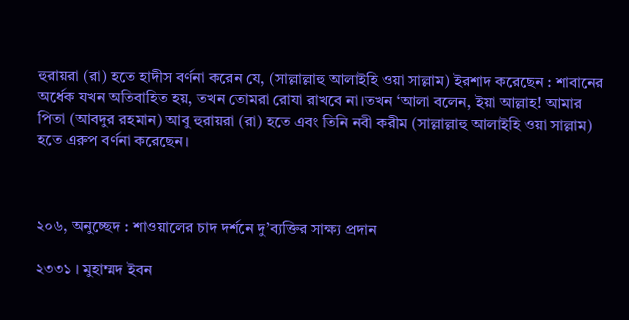হুরায়রা (রা) হতে হাদীস বর্ণনা করেন যে, (সাল্লাল্লাহু আলাইহি ওয়া সাল্লাম) ইরশাদ করেছেন : শাবানের অর্ধেক যখন অতিবাহিত হয়, তখন তোমরা রোযা রাখবে না।তখন ‘আলা বলেন, ইয়া আল্লাহ! আমার পিতা (আবদুর রহমান) আবু হুরায়রা (রা) হতে এবং তিনি নবী করীম (সাল্লাল্লাহু আলাইহি ওয়া সাল্লাম) হতে এরুপ বর্ণনা করেছেন।



২০৬, অনুচ্ছেদ : শাওয়ালের চাদ দর্শনে দু’ব্যক্তির সাক্ষ্য প্রদান

২৩৩১ । মুহাম্মদ ইবন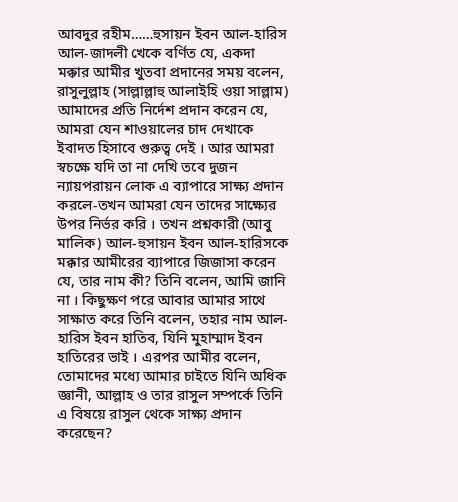আবদুর রহীম……হুসায়ন ইবন আল-হারিস আল-জাদলী খেকে বর্ণিত যে, একদা মক্কার আমীর খুতবা প্রদানের সময় বলেন, রাসুলুল্লাহ (সাল্লাল্লাহু আলাইহি ওয়া সাল্লাম) আমাদের প্রতি নির্দেশ প্রদান করেন যে, আমরা যেন শাওয়ালের চাদ দেখাকে ইবাদত হিসাবে গুরুত্ব দেই । আর আমরা স্বচক্ষে যদি তা না দেখি তবে দুজন ন্যায়পরায়ন লোক এ ব্যাপারে সাক্ষ্য প্রদান করলে-তখন আমরা যেন তাদের সাক্ষ্যের উপর নির্ভর করি । তখন প্রশ্নকারী (আবু মালিক) আল-হুসায়ন ইবন আল-হারিসকে মক্কার আমীরের ব্যাপারে জিজাসা করেন যে, তার নাম কী? তিনি বলেন, আমি জানি না । কিছুক্ষণ পরে আবার আমার সাথে সাক্ষাত করে তিনি বলেন, তহার নাম আল-হারিস ইবন হাতিব, যিনি মুহাম্মাদ ইবন হাতিরের ভাই । এরপর আমীর বলেন, তোমাদের মধ্যে আমার চাইতে যিনি অধিক জ্ঞানী, আল্লাহ ও তার রাসুল সম্পর্কে তিনি এ বিষয়ে রাসুল থেকে সাক্ষ্য প্রদান করেছেন?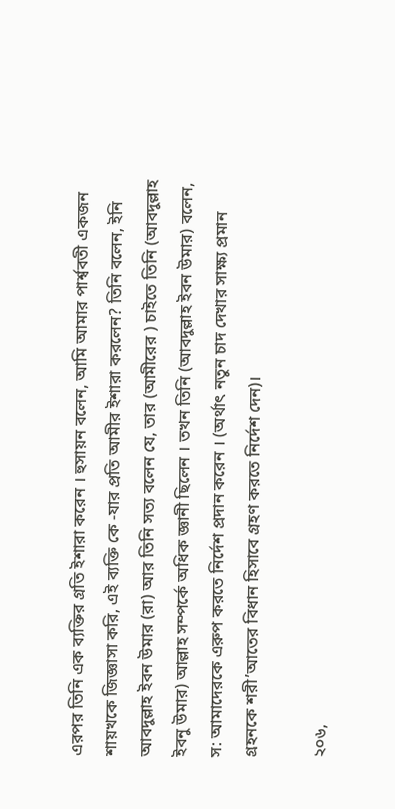এরপর তিনি এক ব্যক্তির গ্রতি ইশারা করেন । হুসায়ন বলেন, আমি আমার পার্শ্ববতী একজন শায়খকে জিজ্ঞাসা করি, এই ব্যক্তি কে -যার প্রতি আমীর ইশারা করলেন? তিনি বলেন, ইনি আবদুল্লাহ ইবন উমার (রা) আর তিনি সত্য বলেন যে, তার (আমীরের ) চাইতে তিনি (আবদুল্লাহ ইবনু উমার) আল্লাহ সম্পর্কে অধিক জ্ঞানী ছিলেন । তখন তিনি (আবদুল্লাহ ইবন উমার) বলেন, স: আমাদেরকে এরুপ করতে নির্দেশ প্রদান করেন । (অর্থাৎ নতুন চাদ দেখার সাক্ষ্য প্রমান গ্রহনকে শরী’আতের বিধান হিসাবে গ্রহণ করতে নির্দেশ দেন)।

২০৬,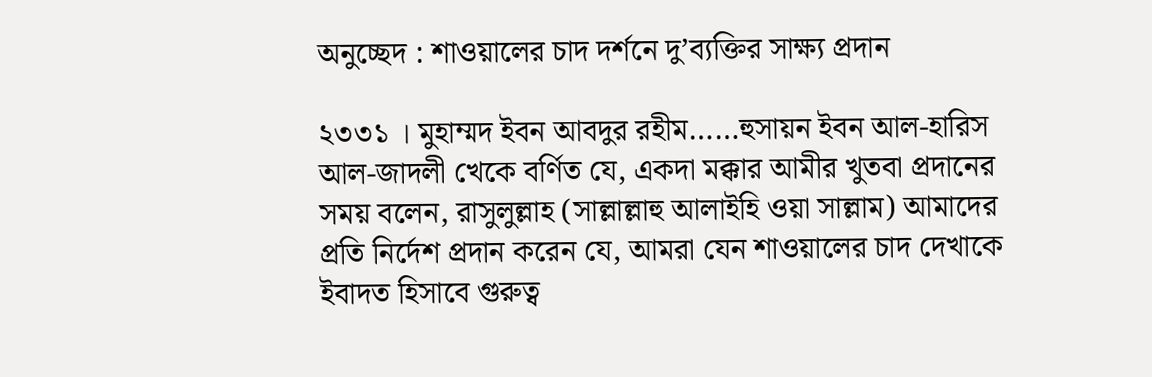অনুচ্ছেদ : শাওয়ালের চাদ দর্শনে দু’ব্যক্তির সাক্ষ্য প্রদান

২৩৩১ । মুহাম্মদ ইবন আবদুর রহীম……হুসায়ন ইবন আল-হারিস আল-জাদলী খেকে বর্ণিত যে, একদা মক্কার আমীর খুতবা প্রদানের সময় বলেন, রাসুলুল্লাহ (সাল্লাল্লাহু আলাইহি ওয়া সাল্লাম) আমাদের প্রতি নির্দেশ প্রদান করেন যে, আমরা যেন শাওয়ালের চাদ দেখাকে ইবাদত হিসাবে গুরুত্ব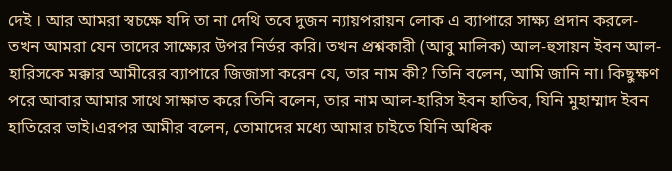দেই । আর আমরা স্বচক্ষে যদি তা না দেথি তবে দুজন ন্যায়পরায়ন লোক এ ব্যাপারে সাক্ষ্য প্রদান করলে-তখন আমরা যেন তাদের সাক্ষ্যের উপর নির্ভর করি। তখন প্রশ্নকারী (আবু মালিক) আল-হুসায়ন ইবন আল-হারিসকে মক্কার আমীরের ব্যাপারে জিজাসা করেন যে, তার নাম কী? তিনি বলেন, আমি জানি না। কিছুক্ষণ পরে আবার আমার সাথে সাক্ষাত করে তিনি বলেন, তার নাম আল-হারিস ইবন হাতিব, যিনি মুহাম্মাদ ইবন হাতিরের ভাই।এরপর আমীর বলেন, তোমাদের মধ্যে আমার চাইতে যিনি অধিক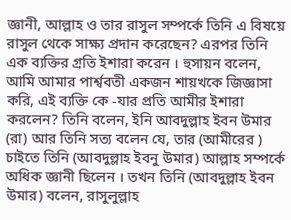জ্ঞানী, আল্লাহ ও তার রাসুল সম্পর্কে তিনি এ বিষয়ে রাসুল থেকে সাক্ষ্য প্রদান করেছেন? এরপর তিনি এক ব্যক্তির গ্রতি ইশারা করেন । হুসায়ন বলেন, আমি আমার পার্শ্ববতী একজন শায়খকে জিজ্ঞাসা করি, এই ব্যক্তি কে -যার প্রতি আমীর ইশারা করলেন? তিনি বলেন, ইনি আবদুল্লাহ ইবন উমার (রা) আর তিনি সত্য বলেন যে, তার (আমীরের ) চাইতে তিনি (আবদুল্লাহ ইবনু উমার) আল্লাহ সম্পর্কে অধিক জ্ঞানী ছিলেন । তখন তিনি (আবদুল্লাহ ইবন উমার) বলেন, রাসুলুল্লাহ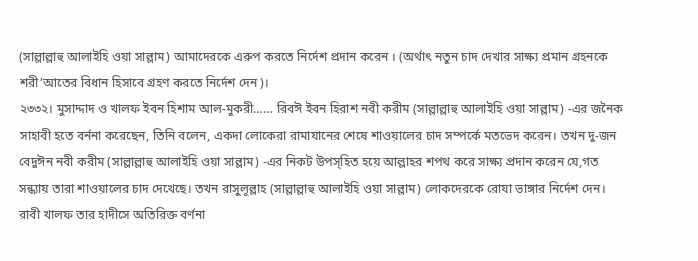(সাল্লাল্লাহু আলাইহি ওয়া সাল্লাম) আমাদেরকে এরুপ করতে নির্দেশ প্রদান করেন । (অর্থাৎ নতুন চাদ দেখার সাক্ষ্য প্রমান গ্রহনকে শরী‍’আতের বিধান হিসাবে গ্রহণ করতে নির্দেশ দেন)।
২৩৩২। মুসাদ্দাদ ও খালফ ইবন হিশাম আল-মুকরী…… রিবঈ ইবন হিরাশ নবী করীম (সাল্লাল্লাহু আলাইহি ওয়া সাল্লাম) -এর জনৈক সাহাবী হতে বর্ননা করেছেন, তিনি বলেন, একদা লোকেরা রামাযানের শেষে শাওয়ালের চাদ সম্পর্কে মতভেদ করেন। তখন দু-জন বেদুঈন নবী করীম (সাল্লাল্লাহু আলাইহি ওয়া সাল্লাম) -এর নিকট উপস্হিত হয়ে আল্লাহর শপথ করে সাক্ষ্য প্রদান করেন যে,গত সন্ধ্যায় তারা শাওয়ালের চাদ দেখেছে। তখন রাসুলূল্লাহ (সাল্লাল্লাহু আলাইহি ওয়া সাল্লাম) লোকদেরকে রোযা ভাঙ্গার নির্দেশ দেন। রাবী খালফ তার হাদীসে অতিরিক্ত বর্ণনা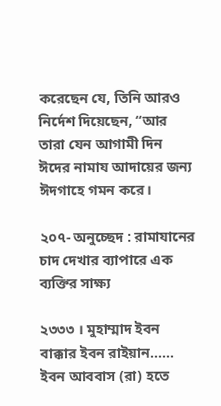করেছেন যে, তিনি আরও নির্দেশ দিয়েছেন, “আর তারা যেন আগামী দিন ঈদের নামায আদায়ের জন্য ঈদগাহে গমন করে।

২০৭- অনুচ্ছেদ : রামাযানের চাদ দেখার ব্যাপারে এক ব্যক্তির সাক্ষ্য

২৩৩৩ । মুহাম্মাদ ইবন বাক্কার ইবন রাইয়ান…… ইবন আববাস (রা) হতে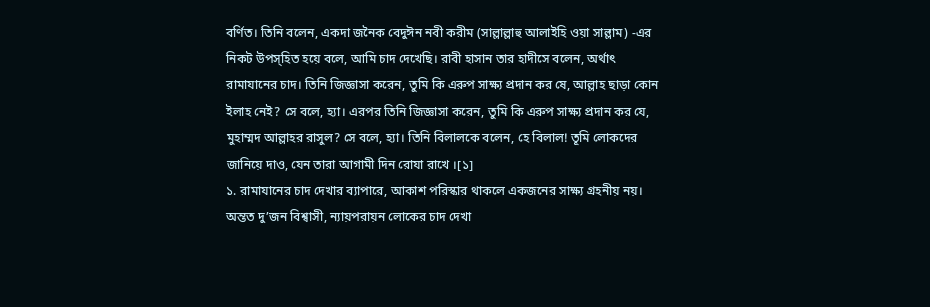বর্ণিত। তিনি বলেন, একদা জনৈক বেদুঈন নবী করীম (সাল্লাল্লাহু আলাইহি ওয়া সাল্লাম) -এর নিকট উপস্হিত হয়ে বলে, আমি চাদ দেখেছি। রাবী হাসান তার হাদীসে বলেন, অর্থাৎ রামাযানের চাদ। তিনি জিজ্ঞাসা করেন, তুমি কি এরুপ সাক্ষ্য প্রদান কর ষে, আল্লাহ ছাড়া কোন ইলাহ নেই? সে বলে, হ্যা। এরপর তিনি জিজ্ঞাসা করেন, তুমি কি এরুপ সাক্ষ্য প্রদান কর যে, মুহাম্মদ আল্লাহর রাসুল? সে বলে, হ্যা। তিনি বিলালকে বলেন, হে বিলাল! তূমি লোকদের জানিয়ে দাও, যেন তারা আগামী দিন রোযা রাখে ।[১]
১. রামাযানের চাদ দেখার ব্যাপারে, আকাশ পরিস্কার থাকলে একজনের সাক্ষ্য গ্রহনীয় নয়। অন্তত দু’জন বিশ্বাসী, ন্যায়পরায়ন লোকের চাদ দেখা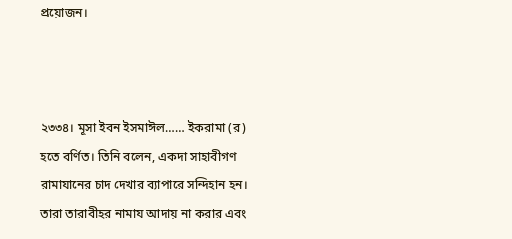প্রয়োজন।



২৩৩৪। মূসা ইবন ইসমাঈল…… ইকরামা (র) হতে বর্ণিত। তিনি বলেন, একদা সাহাবীগণ রামাযানের চাদ দেখার ব্যাপারে সন্দিহান হন। তারা তারাবীহর নামায আদায় না করার এবং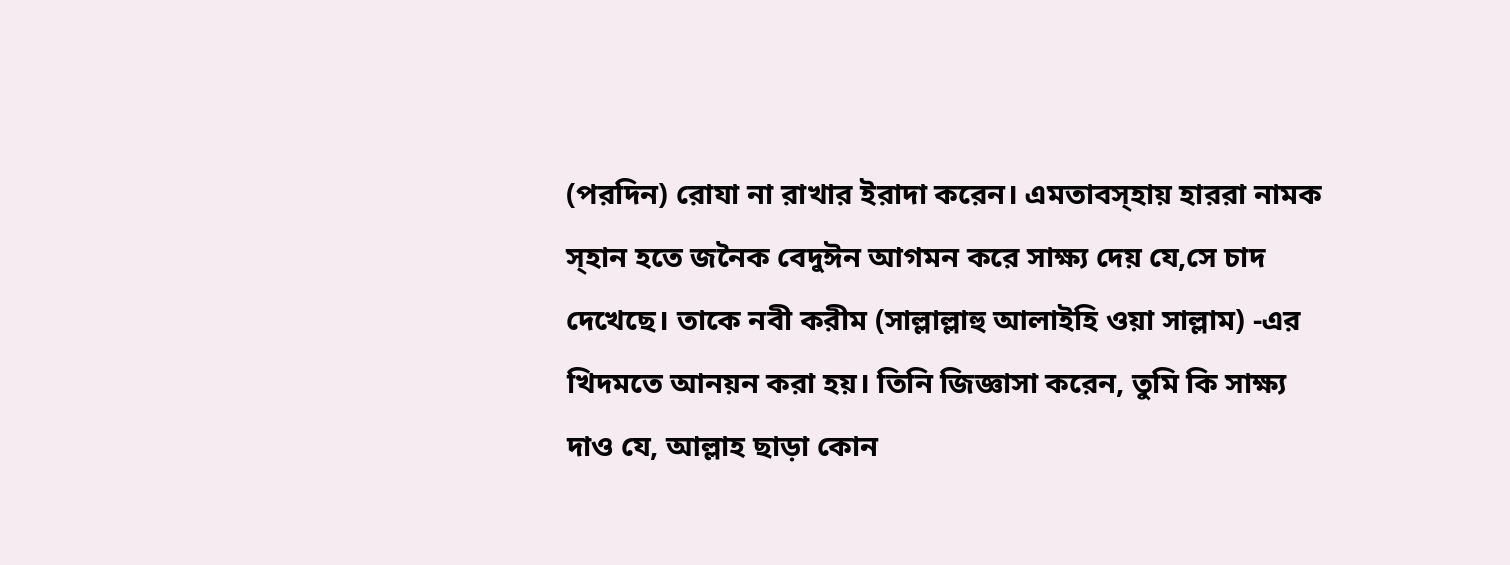(পরদিন) রোযা না রাখার ইরাদা করেন। এমতাবস্হায় হাররা নামক স্হান হতে জনৈক বেদুঈন আগমন করে সাক্ষ্য দেয় যে,সে চাদ দেখেছে। তাকে নবী করীম (সাল্লাল্লাহু আলাইহি ওয়া সাল্লাম) -এর খিদমতে আনয়ন করা হয়। তিনি জিজ্ঞাসা করেন, তুমি কি সাক্ষ্য দাও যে, আল্লাহ ছাড়া কোন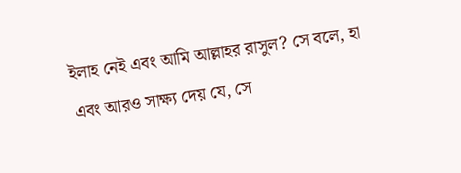ইলাহ নেই এবং আমি আল্লাহর রাসুল? সে বলে, হা এবং আরও সাক্ষ্য দেয় যে, সে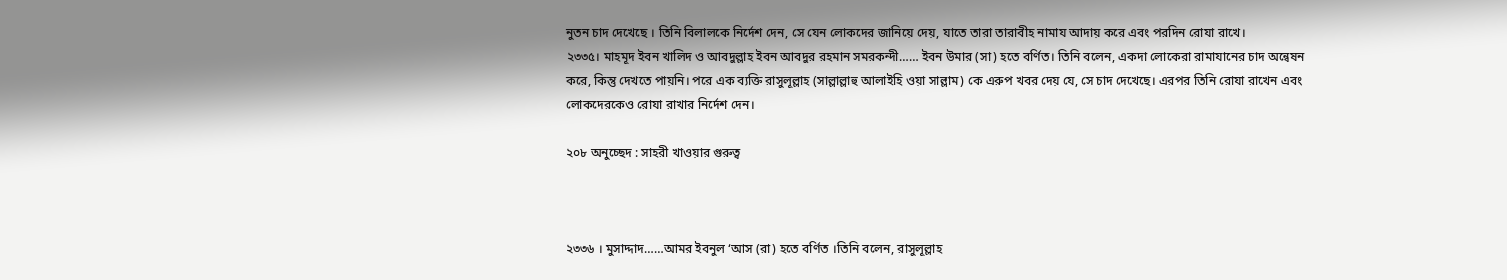নুতন চাদ দেখেছে । তিনি বিলালকে নির্দেশ দেন, সে যেন লোকদের জানিয়ে দেয়, যাতে তারা তারাবীহ নামায আদায় করে এবং পরদিন রোযা রাখে।
২৩৩৫। মাহমূদ ইবন খালিদ ও আবদুল্লাহ ইবন আবদুর রহমান সমরকন্দী…… ইবন উমার (সা) হতে বর্ণিত। তিনি বলেন, একদা লোকেরা রামাযানের চাদ অন্বেষন করে, কিন্তু দেখতে পায়নি। পরে এক ব্যক্তি রাসুলূল্লাহ (সাল্লাল্লাহু আলাইহি ওয়া সাল্লাম) কে এরুপ খবর দেয় যে, সে চাদ দেখেছে। এরপর তিনি রোযা রাখেন এবং লোকদেরকেও রোযা রাখার নির্দেশ দেন।

২০৮ অনুচ্ছেদ : সাহরী খাওয়ার গুরুত্ব



২৩৩৬ । মুসাদ্দাদ……আমর ইবনুল ‘আস (রা) হতে বর্ণিত ।তিনি বলেন, রাসুলূল্লাহ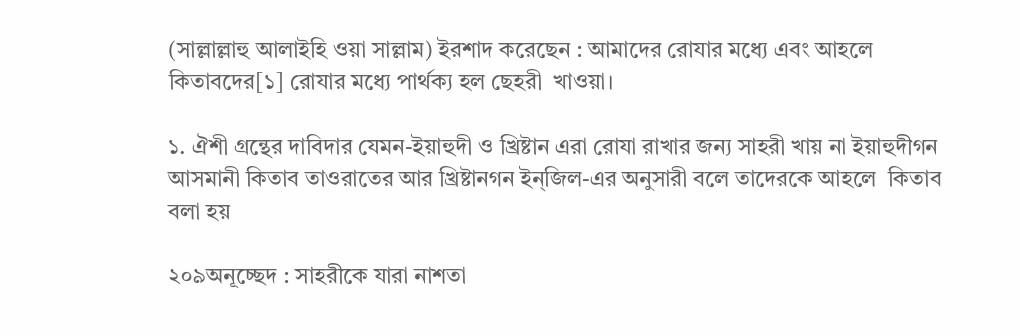(সাল্লাল্লাহু আলাইহি ওয়া সাল্লাম) ইরশাদ করেছেন : আমাদের রোযার মধ্যে এবং আহলে কিতাবদের[১] রোযার মধ্যে পার্থক্য হল ছেহরী  খাওয়া।

১. ঐশী গ্রন্থের দাবিদার যেমন-ইয়াহুদী ও খ্রিষ্টান এরা রোযা রাখার জন্য সাহরী খায় না ইয়াহুদীগন আসমানী কিতাব তাওরাতের আর খ্রিষ্টানগন ইন্জিল-এর অনুসারী বলে তাদেরকে আহলে  কিতাব বলা হয়

২০৯অনূচ্ছেদ : সাহরীকে যারা নাশতা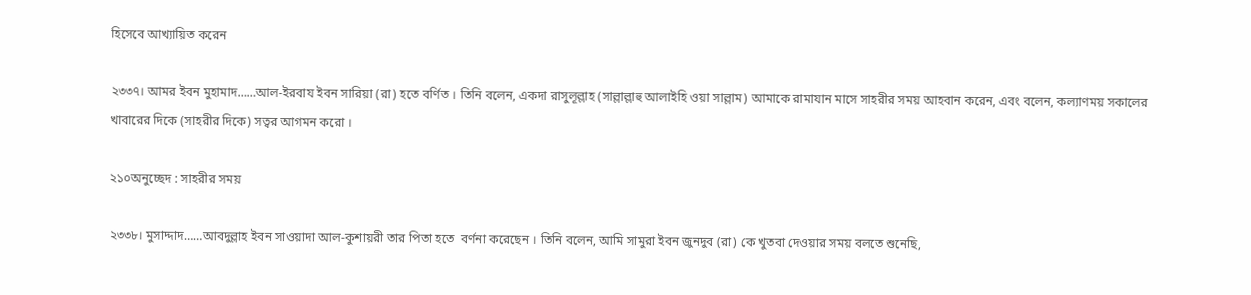হিসেবে আখ্যায়িত করেন

২৩৩৭। আমর ইবন মুহামাদ……আল-ইরবায ইবন সারিয়া (রা) হতে বর্ণিত । তিনি বলেন, একদা রাসুলূল্লাহ (সাল্লাল্লাহু আলাইহি ওয়া সাল্লাম) আমাকে রামাযান মাসে সাহরীর সময় আহবান করেন, এবং বলেন, কল্যাণময় সকালের খাবারের দিকে (সাহরীর দিকে) সত্বর আগমন করো ।

২১০অনুচ্ছেদ : সাহরীর সময়

২৩৩৮। মুসাদ্দাদ……আবদুল্লাহ ইবন সাওয়াদা আল-কুশায়রী তার পিতা হতে  বর্ণনা করেছেন । তিনি বলেন, আমি সামুরা ইবন জুনদুব (রা) কে খুতবা দেওয়ার সময় বলতে শুনেছি,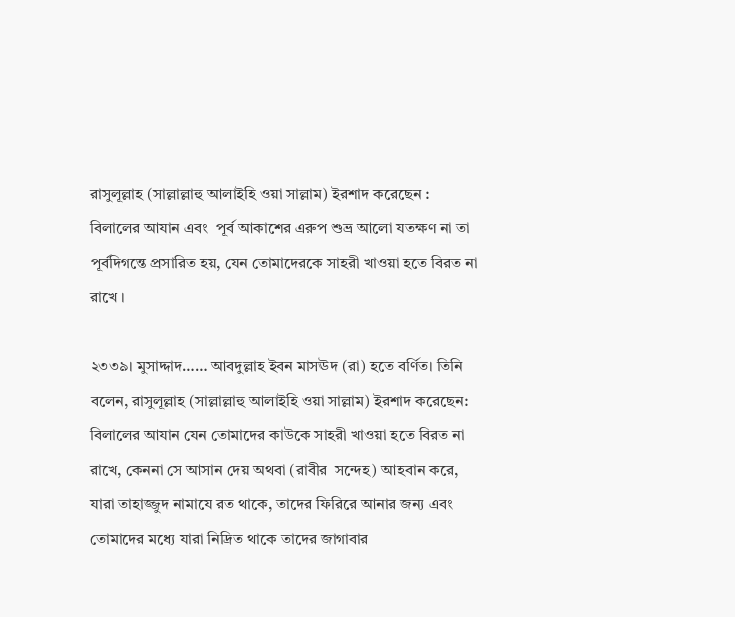রাসুলূল্লাহ (সাল্লাল্লাহু আলাইহি ওয়া সাল্লাম) ইরশাদ করেছেন : বিলালের আযান এবং  পূর্ব আকাশের এরুপ শুভ্র আলো যতক্ষণ না তা পূর্বদিগন্তে প্রসারিত হয়, যেন তোমাদেরকে সাহরী খাওয়া হতে বিরত না রাখে ।

২৩৩৯। মুসাদ্দাদ…… আবদুল্লাহ ইবন মাসঊদ (রা) হতে বর্ণিত। তিনি বলেন, রাসুলূল্লাহ (সাল্লাল্লাহু আলাইহি ওয়া সাল্লাম) ইরশাদ করেছেন: বিলালের আযান যেন তোমাদের কাউকে সাহরী খাওয়া হতে বিরত না রাখে, কেননা সে আসান দেয় অথবা (রাবীর  সন্দেহ) আহবান করে, যারা তাহাজ্জুদ নামাযে রত থাকে, তাদের ফিরিরে আনার জন্য এবং তোমাদের মধ্যে যারা নিদ্রিত থাকে তাদের জাগাবার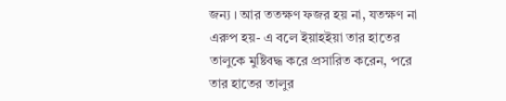জন্য । আর ততক্ষণ ফজর হয় না, যতক্ষণ না এরুপ হয়- এ বলে ইয়াহইয়া তার হাতের তালুকে মুষ্টিবদ্ধ করে প্রসারিত করেন, পরে তার হাতের তালুর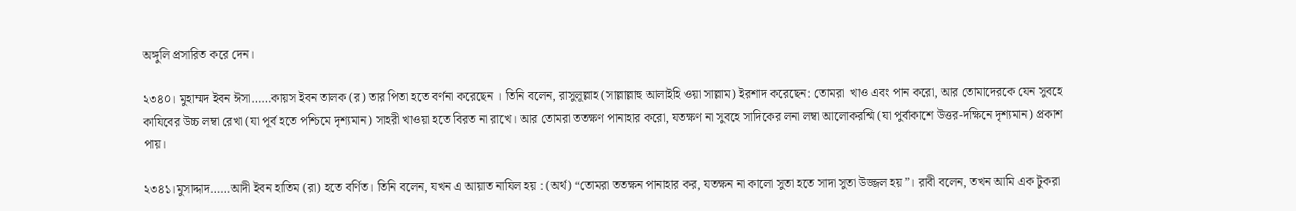অঙ্গুলি প্রসারিত করে দেন।

২৩৪০। মুহাম্মদ ইবন ঈসা……কায়স ইবন তালক (র) তার পিতা হতে বর্ণনা করেছেন । তিনি বলেন, রাসুলূল্লাহ (সাল্লাল্লাহু আলাইহি ওয়া সাল্লাম) ইরশাদ করেছেন: তোমরা  খাও এবং পান করো, আর তোমাদেরকে যেন সুবহে কাযিবের উচ্চ লম্বা রেখা (যা পূর্ব হতে পশ্চিমে দৃশ্যমান) সাহরী খাওয়া হতে বিরত না রাখে। আর তোমরা ততক্ষণ পানাহার করো, যতক্ষণ না সুবহে সাদিকের লনা লম্বা আলোকরশ্মি (যা পুর্বাকাশে উত্তর-দক্ষিনে দৃশ্যমান) প্রকাশ পায়।

২৩৪১।মুসাদ্দাদ……আদী ইবন হাতিম (রা) হতে বর্ণিত। তিনি বলেন, যখন এ আয়াত নাযিল হয় : (অর্থ) “তোমরা ততক্ষন পানাহার কর, যতক্ষন না কালো সুতা হতে সাদা সুতা উজ্জল হয়”। রাবী বলেন, তখন আমি এক টুকরা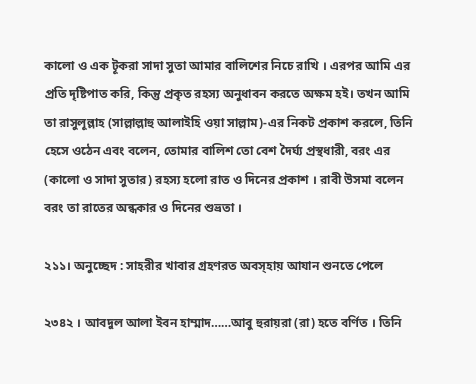কালো ও এক টূকরা সাদা সুতা আমার বালিশের নিচে রাখি । এরপর আমি এর প্রতি দৃষ্টিপাত করি, কিন্তু প্রকৃত রহস্য অনুধাবন করতে অক্ষম হই। তখন আমি তা রাসুলূল্লাহ (সাল্লাল্লাহু আলাইহি ওয়া সাল্লাম)-এর নিকট প্রকাশ করলে, তিনি হেসে ওঠেন এবং বলেন, তোমার বালিশ তো বেশ দৈর্ঘ্য প্রস্থধারী, বরং এর (কালো ও সাদা সুতার) রহস্য হলো রাত ও দিনের প্রকাশ । রাবী উসমা বলেন বরং তা রাতের অন্ধকার ও দিনের শুভ্রতা ।

২১১। অনুচ্ছেদ : সাহরীর খাবার গ্রহণরত অবস্হায় আযান শুনতে পেলে

২৩৪২ । আবদুল আলা ইবন হাম্মাদ……আবু হুরায়রা (রা) হতে বর্ণিত । তিনি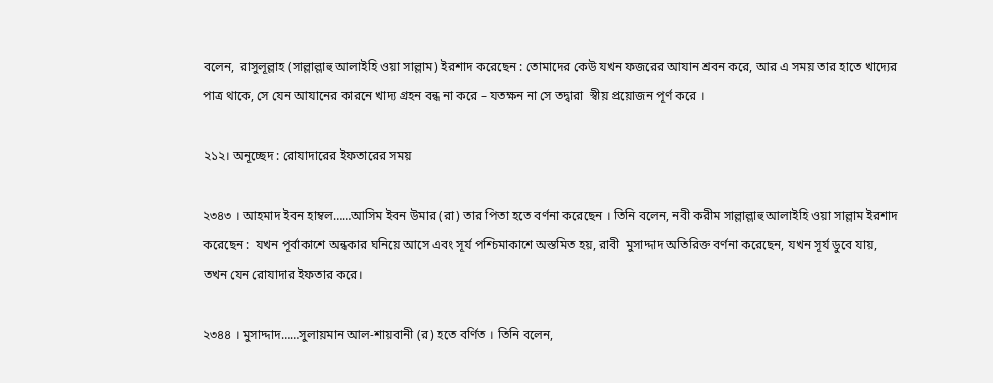বলেন,  রাসুলূল্লাহ (সাল্লাল্লাহু আলাইহি ওয়া সাল্লাম) ইরশাদ করেছেন : তোমাদের কেউ যখন ফজরের আযান শ্রবন করে, আর এ সময় তার হাতে খাদ্যের পাত্র থাকে, সে যেন আযানের কারনে খাদ্য গ্রহন বন্ধ না করে – যতক্ষন না সে তদ্বারা  স্বীয় প্রয়োজন পূর্ণ করে ।

২১২। অনূচ্ছেদ : রোযাদারের ইফতারের সময়

২৩৪৩ । আহমাদ ইবন হাম্বল……আসিম ইবন উমার (রা) তার পিতা হতে বর্ণনা করেছেন । তিনি বলেন, নবী করীম সাল্লাল্লাহু আলাইহি ওয়া সাল্লাম ইরশাদ করেছেন :  যখন পূর্বাকাশে অন্ধকার ঘনিয়ে আসে এবং সূর্য পশ্চিমাকাশে অস্তমিত হয়, রাবী  মুসাদ্দাদ অতিরিক্ত বর্ণনা করেছেন, যখন সূর্য ডুবে যায়, তখন যেন রোযাদার ইফতার করে।

২৩৪৪ । মুসাদ্দাদ……সুলায়মান আল-শায়বানী (র) হতে বর্ণিত । তিনি বলেন,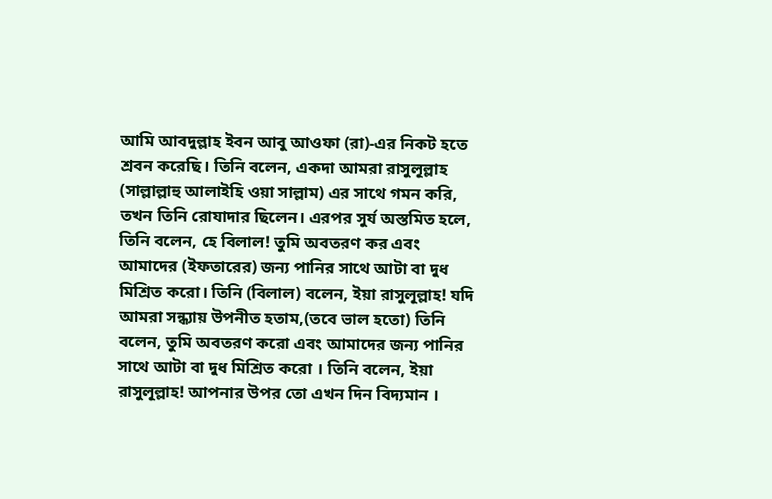আমি আবদুল্লাহ ইবন আবু আওফা (রা)-এর নিকট হতে শ্রবন করেছি। তিনি বলেন, একদা আমরা রাসুলূল্লাহ (সাল্লাল্লাহু আলাইহি ওয়া সাল্লাম) এর সাথে গমন করি, তখন তিনি রোযাদার ছিলেন। এরপর সুর্য অস্তমিত হলে, তিনি বলেন, হে বিলাল! তুমি অবতরণ কর এবং আমাদের (ইফতারের) জন্য পানির সাথে আটা বা দুধ মিশ্রিত করো। তিনি (বিলাল) বলেন, ইয়া রাসুলূল্লাহ! যদি আমরা সন্ধ্যায় উপনীত হতাম,(তবে ভাল হতো) তিনি বলেন, তুমি অবতরণ করো এবং আমাদের জন্য পানির সাথে আটা বা দুধ মিশ্রিত করো । তিনি বলেন, ইয়া রাসুলূল্লাহ! আপনার উপর তো এখন দিন বিদ্যমান ।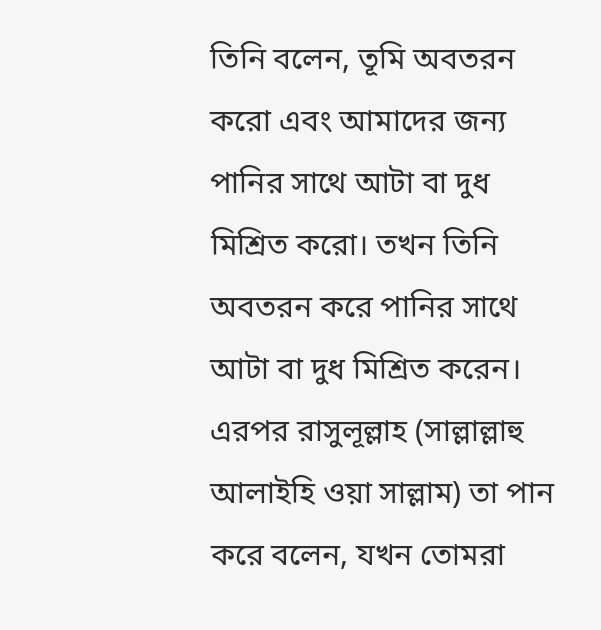তিনি বলেন, তূমি অবতরন করো এবং আমাদের জন্য পানির সাথে আটা বা দুধ  মিশ্রিত করো। তখন তিনি অবতরন করে পানির সাথে আটা বা দুধ মিশ্রিত করেন।  এরপর রাসুলূল্লাহ (সাল্লাল্লাহু আলাইহি ওয়া সাল্লাম) তা পান করে বলেন, যখন তোমরা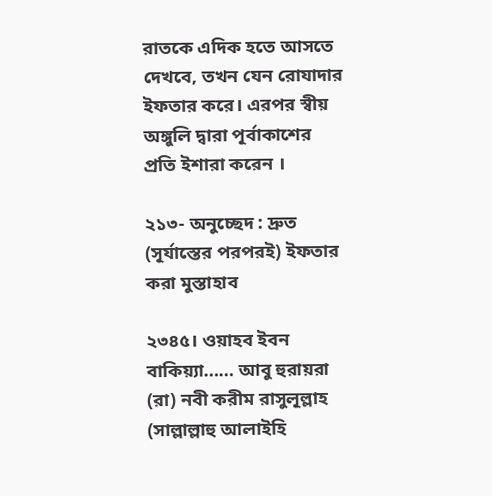রাতকে এদিক হতে আসতে দেখবে, তখন যেন রোযাদার ইফতার করে। এরপর স্বীয় অঙ্গুলি দ্বারা পূর্বাকাশের প্রতি ইশারা করেন ।

২১৩- অনুচ্ছেদ : দ্রুত (সূর্যাস্তের পরপরই) ইফতার করা মুস্তাহাব

২৩৪৫। ওয়াহব ইবন বাকিয়্যা…… আবু হুরায়রা (রা) নবী করীম রাসুলূল্লাহ (সাল্লাল্লাহু আলাইহি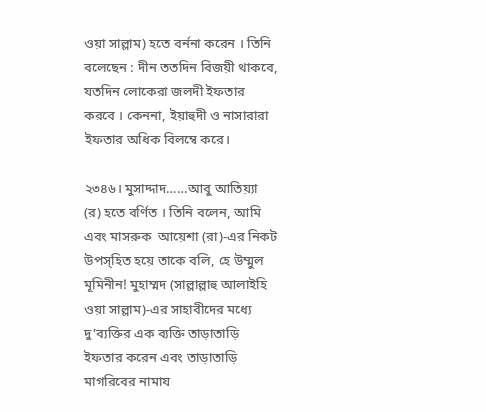ওয়া সাল্লাম) হতে বর্ননা করেন । তিনি বলেছেন : দীন ততদিন বিজয়ী থাকবে, যতদিন লোকেরা জলদী ইফতার করবে । কেননা, ইয়াহুদী ও নাসারারা ইফতার অধিক বিলম্বে করে।

২৩৪৬। মুসাদ্দাদ……আবু আতিয়্যা (র) হতে বর্ণিত । তিনি বলেন, আমি এবং মাসরুক  আয়েশা (রা)-এর নিকট উপস্হিত হয়ে তাকে বলি, হে উম্মুল মূমিনীন! মুহাম্মদ (সাল্লাল্লাহু আলাইহি ওয়া সাল্লাম)-এর সাহাবীদের মধ্যে দু’ব্যক্তির এক ব্যক্তি তাড়াতাড়ি ইফতার করেন এবং তাড়াতাড়ি মাগরিবের নামায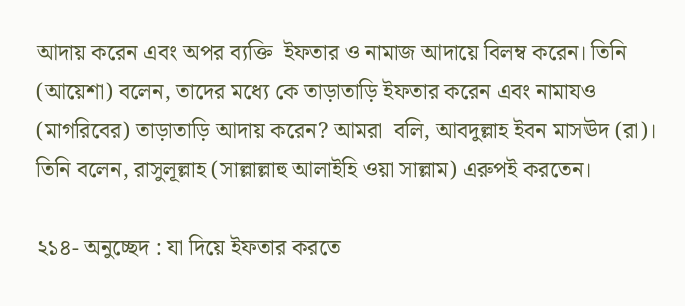আদায় করেন এবং অপর ব্যক্তি  ইফতার ও নামাজ আদায়ে বিলম্ব করেন। তিনি (আয়েশা) বলেন, তাদের মধ্যে কে তাড়াতাড়ি ইফতার করেন এবং নামাযও (মাগরিবের) তাড়াতাড়ি আদায় করেন? আমরা  বলি, আবদুল্লাহ ইবন মাসঊদ (রা)। তিনি বলেন, রাসুলূল্লাহ (সাল্লাল্লাহু আলাইহি ওয়া সাল্লাম) এরুপই করতেন।

২১৪- অনুচ্ছেদ : যা দিয়ে ইফতার করতে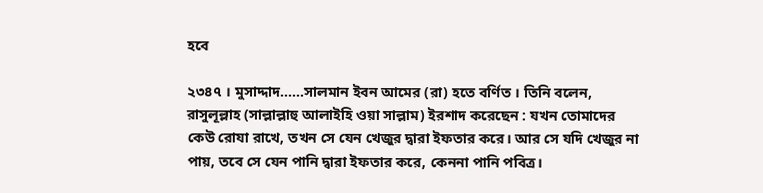হবে

২৩৪৭ । মুসাদ্দাদ……সালমান ইবন আমের (রা) হতে বর্ণিত । তিনি বলেন, রাসুলূল্লাহ (সাল্লাল্লাহু আলাইহি ওয়া সাল্লাম) ইরশাদ করেছেন : যখন তোমাদের কেউ রোযা রাখে, তখন সে যেন খেজুর দ্বারা ইফতার করে। আর সে যদি খেজুর না পায়, তবে সে যেন পানি দ্বারা ইফতার করে, কেননা পানি পবিত্র।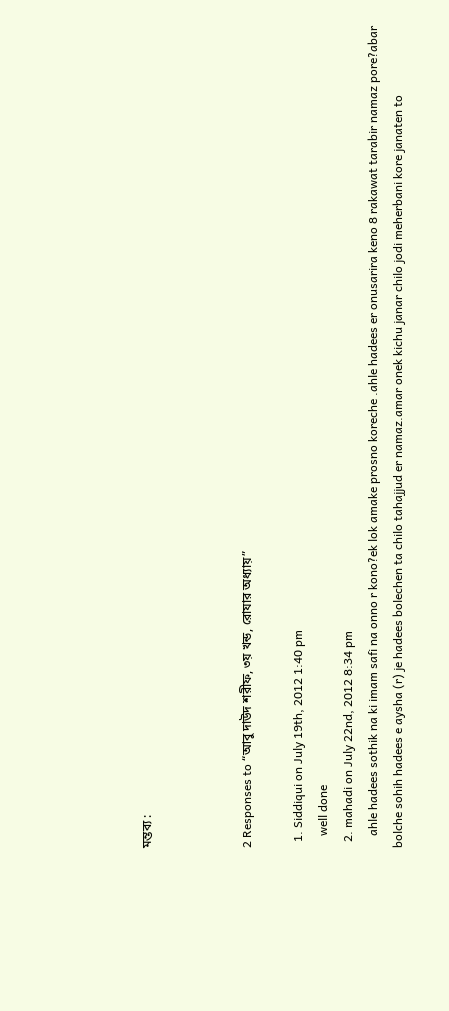মন্তব্য :



2 Responses to “আবু দাউদ শরীফ, ৩য় খন্ড, রোযার অধ্যায়”

  1. Siddiqui on July 19th, 2012 1:40 pm
    well done
  2. mahadi on July 22nd, 2012 8:34 pm
    ahle hadees sothik na ki imam safi na onno r kono?ek lok amake prosno koreche .ahle hadees er onusarira keno 8 rakawat tarabir namaz pore?abar bolche sohih hadees e aysha (r) je hadees bolechen ta chilo tahajjud er namaz.amar onek kichu janar chilo jodi meherbani kore janaten to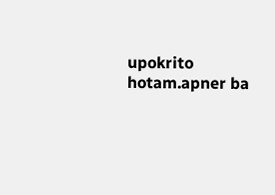upokrito hotam.apner ba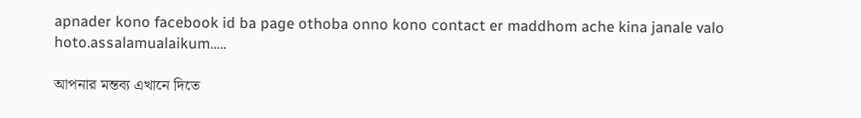apnader kono facebook id ba page othoba onno kono contact er maddhom ache kina janale valo hoto.assalamualaikum…..

আপনার মন্তব্য এখানে দিতে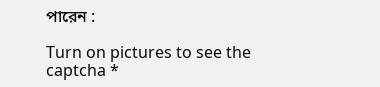পারেন :

Turn on pictures to see the captcha *